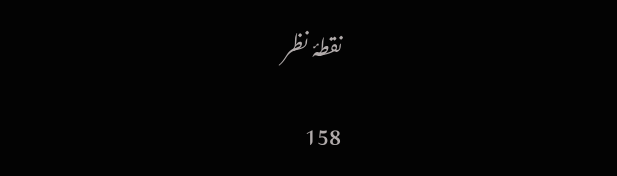نقطۂ نظر

158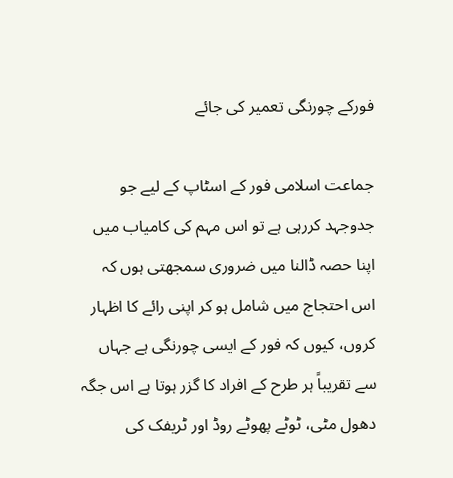فورکے چورنگی تعمیر کی جائے

جماعت اسلامی فور کے اسٹاپ کے لیے جو جدوجہد کررہی ہے تو اس مہم کی کامیاب میں اپنا حصہ ڈالنا میں ضروری سمجھتی ہوں کہ اس احتجاج میں شامل ہو کر اپنی رائے کا اظہار کروں، کیوں کہ فور کے ایسی چورنگی ہے جہاں سے تقریباً ہر طرح کے افراد کا گزر ہوتا ہے اس جگہ دھول مٹی، ٹوٹے پھوٹے روڈ اور ٹریفک کی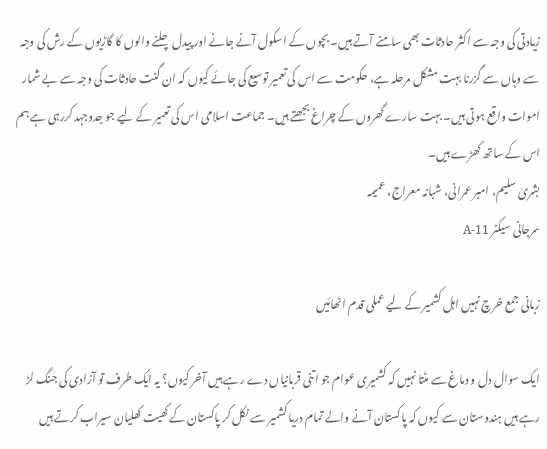زیادتی کی وجہ سے اکثر حادثات بھی سامنے آتے ہیں۔ بچوں کے اسکول آنے جانے اور پیدل چلنے والوں کا گاڑیوں کے رش کی وجہ سے وہاں سے گزرنا بہت مشکل مرحلہ ہے، حکومت سے اس کی تعمیر توسیع کی جائے کیوں کہ ان گنت حادثات کی وجہ سے بے شمار اموات واقع ہوتی ہیں۔ بہت سارے گھروں کے چراغ بجھتے ہیں۔ جماعت اسلامی اس کی تعمیر کے لیے جو جدوجہد کررہی ہے ہم اس کے ساتھ کھڑے ہیں۔
بشریٰ سلیم، امبر عمرانی، شبانہ معراج، عمیمہ
سرجانی سیکٹر 11-A

زبانی جمع خرچ نہیں اہل کشمیر کے لیے عملی قدم اٹھائیں

ایک سوال دل و دماغ سے مٹتا نہیں کہ کشمیری عوام جو اتنی قربانیاں دے رہے ہیں آخر کیوں؟ یہ ایک طرف تو آزادی کی جنگ لڑ رہے ہیں ہندوستان سے کیوں کہ پاکستان آنے والے تمام دریا کشمیر سے نکل کر پاکستان کے کھیت کھلیان سیراب کرتے ہیں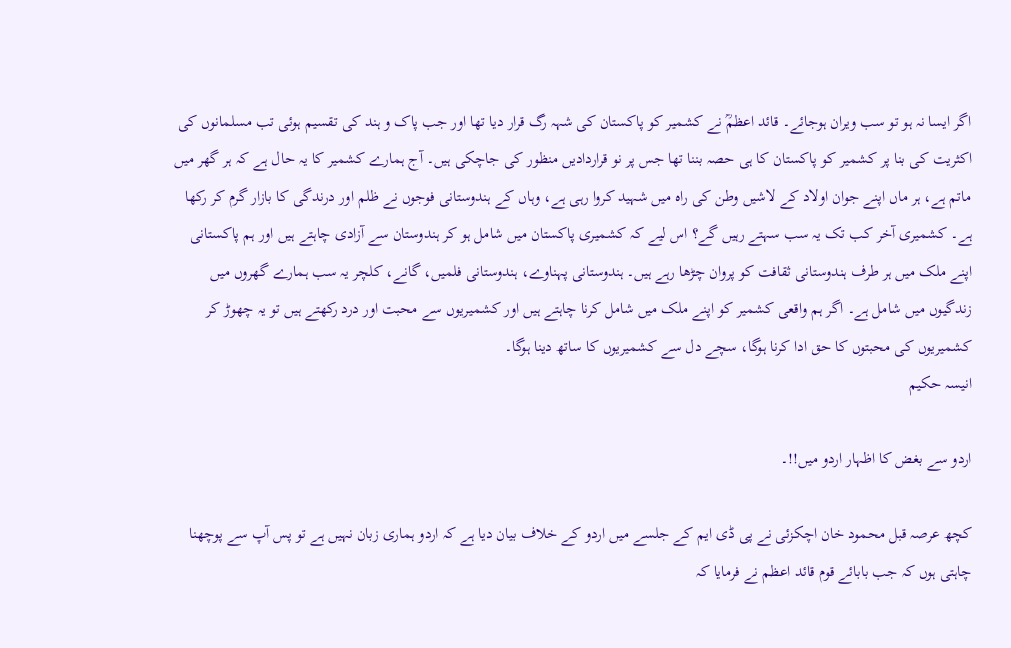اگر ایسا نہ ہو تو سب ویران ہوجائے۔ قائد اعظمؒ نے کشمیر کو پاکستان کی شہہ رگ قرار دیا تھا اور جب پاک و ہند کی تقسیم ہوئی تب مسلمانوں کی اکثریت کی بنا پر کشمیر کو پاکستان کا ہی حصہ بننا تھا جس پر نو قراردادیں منظور کی جاچکی ہیں۔ آج ہمارے کشمیر کا یہ حال ہے کہ ہر گھر میں ماتم ہے، ہر ماں اپنے جوان اولاد کے لاشیں وطن کی راہ میں شہید کروا رہی ہے، وہاں کے ہندوستانی فوجوں نے ظلم اور درندگی کا بازار گرم کر رکھا ہے۔ کشمیری آخر کب تک یہ سب سہتے رہیں گے؟ اس لیے کہ کشمیری پاکستان میں شامل ہو کر ہندوستان سے آزادی چاہتے ہیں اور ہم پاکستانی اپنے ملک میں ہر طرف ہندوستانی ثقافت کو پروان چڑھا رہے ہیں۔ ہندوستانی پہناوے، ہندوستانی فلمیں، گانے، کلچر یہ سب ہمارے گھروں میں زندگیوں میں شامل ہے۔ اگر ہم واقعی کشمیر کو اپنے ملک میں شامل کرنا چاہتے ہیں اور کشمیریوں سے محبت اور درد رکھتے ہیں تو یہ چھوڑ کر کشمیریوں کی محبتوں کا حق ادا کرنا ہوگا، سچے دل سے کشمیریوں کا ساتھ دینا ہوگا۔
انیسہ حکیم

اردو سے بغض کا اظہار اردو میں!!۔

کچھ عرصہ قبل محمود خان اچکزئی نے پی ڈی ایم کے جلسے میں اردو کے خلاف بیان دیا ہے کہ اردو ہماری زبان نہیں ہے تو پس آپ سے پوچھنا چاہتی ہوں کہ جب بابائے قوم قائد اعظم نے فرمایا کہ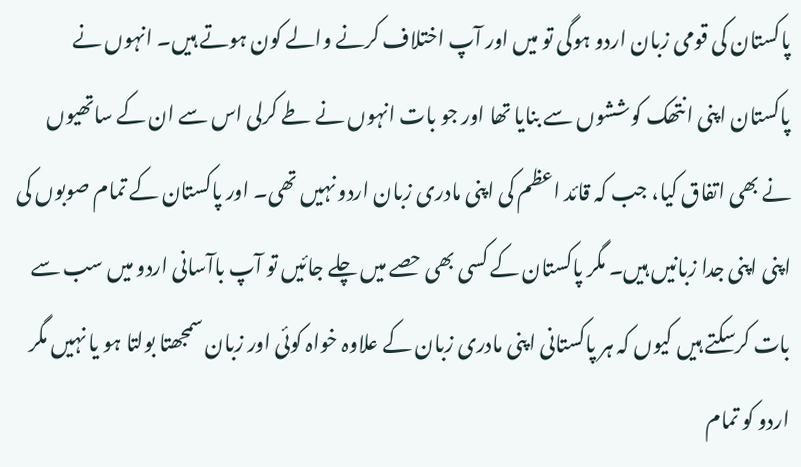پاکستان کی قومی زبان اردو ہوگی تو میں اور آپ اختلاف کرنے والے کون ہوتے ہیں۔ انہوں نے پاکستان اپنی انتھک کوششوں سے بنایا تھا اور جو بات انہوں نے طے کرلی اس سے ان کے ساتھیوں نے بھی اتفاق کیا، جب کہ قائد اعظم کی اپنی مادری زبان اردو نہیں تھی۔ اور پاکستان کے تمام صوبوں کی اپنی اپنی جدا زبانیں ہیں۔ مگر پاکستان کے کسی بھی حصے میں چلے جائیں تو آپ باآسانی اردو میں سب سے بات کرسکتے ہیں کیوں کہ ہر پاکستانی اپنی مادری زبان کے علاوہ خواہ کوئی اور زبان سمجھتا بولتا ہو یا نہیں مگر اردو کو تمام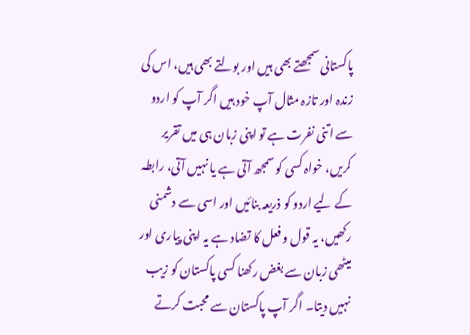پاکستانی سمجھتے بھی ہیں اور بولتے بھی ہیں، اس کی زندہ اور تازہ مثال آپ خود ہیں اگر آپ کو اردو سے اتنی نفرت ہے تو اپنی زبان ہی میں تقریر کریں، خواہ کسی کو سمجھ آتی ہے یا نہیں آتی، رابطہ کے لیے اردو کو ذریعہ بنائیں اور اسی سے دشمنی رکھیں، یہ قول و فعل کا تضاد ہے یہ اپنی پیاری اور میٹھی زبان سے بغض رکھنا کسی پاکستان کو زیب نہیں دیتا۔ اگر آپ پاکستان سے محبت کرتے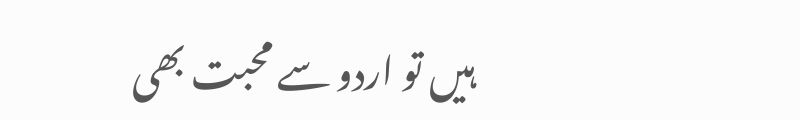ہیں تو اردو سے محبت بھی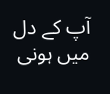آپ کے دل میں ہونی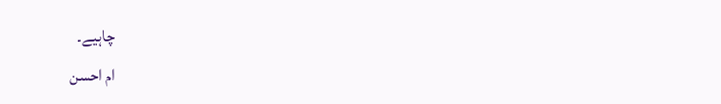چاہیے۔
ام احسن